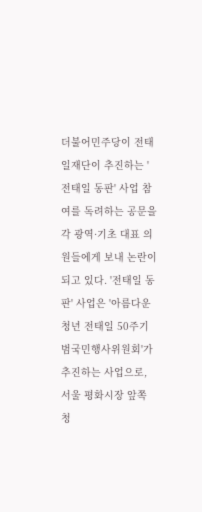더불어민주당이 전태일재단이 추진하는 '전태일 동판' 사업 참여를 독려하는 공문을 각 광역·기초 대표 의원들에게 보내 논란이 되고 있다. '전태일 동판' 사업은 '아름다운 청년 전태일 50주기 범국민행사위원회'가 추진하는 사업으로, 서울 평화시장 앞쪽 청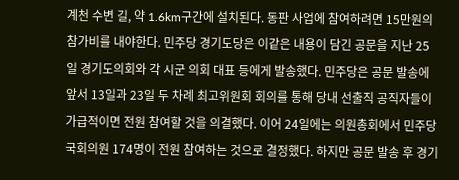계천 수변 길, 약 1.6km구간에 설치된다. 동판 사업에 참여하려면 15만원의 참가비를 내야한다. 민주당 경기도당은 이같은 내용이 담긴 공문을 지난 25일 경기도의회와 각 시군 의회 대표 등에게 발송했다. 민주당은 공문 발송에 앞서 13일과 23일 두 차례 최고위원회 회의를 통해 당내 선출직 공직자들이 가급적이면 전원 참여할 것을 의결했다. 이어 24일에는 의원총회에서 민주당 국회의원 174명이 전원 참여하는 것으로 결정했다. 하지만 공문 발송 후 경기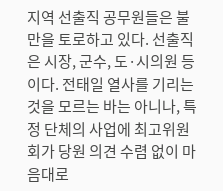지역 선출직 공무원들은 불만을 토로하고 있다. 선출직은 시장, 군수, 도·시의원 등이다. 전태일 열사를 기리는 것을 모르는 바는 아니나, 특정 단체의 사업에 최고위원회가 당원 의견 수렴 없이 마음대로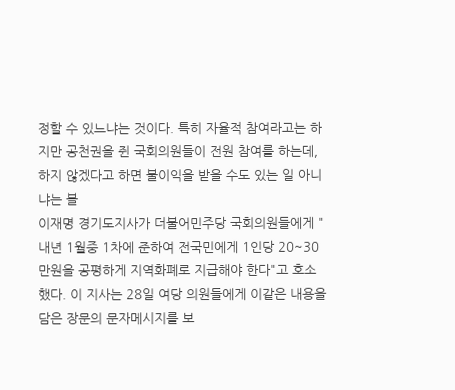정할 수 있느냐는 것이다. 특히 자율적 참여라고는 하지만 공천권을 쥔 국회의원들이 전원 참여를 하는데, 하지 않겠다고 하면 불이익을 받을 수도 있는 일 아니냐는 볼
이재명 경기도지사가 더불어민주당 국회의원들에게 "내년 1월중 1차에 준하여 전국민에게 1인당 20~30만원을 공평하게 지역화폐로 지급해야 한다"고 호소했다. 이 지사는 28일 여당 의원들에게 이같은 내용을 담은 장문의 문자메시지를 보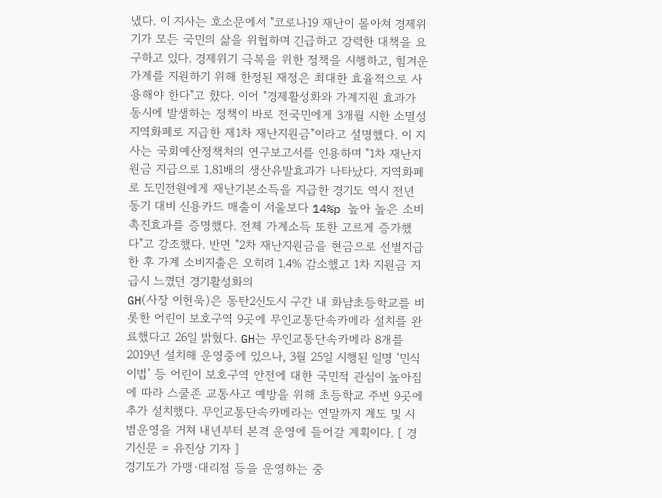냈다. 이 지사는 호소문에서 "코로나19 재난이 몰아쳐 경제위기가 모든 국민의 삶을 위협하며 긴급하고 강력한 대책을 요구하고 있다. 경제위기 극복을 위한 정책을 시행하고, 힘겨운 가계를 지원하기 위해 한정된 재정은 최대한 효율적으로 사용해야 한다"고 햤다. 이어 "경제활성화와 가계지원 효과가 동시에 발생하는 정책이 바로 전국민에게 3개월 시한 소멸성 지역화폐로 지급한 제1차 재난지원금"이라고 설명했다. 이 지사는 국회예산정책처의 연구보고서를 인용하며 "1차 재난지원금 지급으로 1.81배의 생산유발효과가 나타났다. 지역화폐로 도민전원에게 재난기본소득을 지급한 경기도 역시 전년 동기 대비 신용카드 매출이 서울보다 14%p 높아 높은 소비촉진효과를 증명했다. 전체 가계소득 또한 고르게 증가했다"고 강조했다. 반면 "2차 재난지원금을 현금으로 선별지급한 후 가계 소비지출은 오히려 1.4% 감소했고 1차 지원금 지급시 느꼈던 경기활성화의
GH(사장 이헌욱)은 동탄2신도시 구간 내 화남초등학교를 비롯한 어린이 보호구역 9곳에 무인교통단속카메라 설치를 완료했다고 26일 밝혔다. GH는 무인교통단속카메라 8개를 2019년 설치해 운영중에 있으나, 3월 25일 시행된 일명 ‘민식이법’ 등 어린이 보호구역 안전에 대한 국민적 관심이 높아짐에 따라 스쿨존 교통사고 예방을 위해 초등학교 주변 9곳에 추가 설치했다. 무인교통단속카메라는 연말까지 계도 및 시범운영을 거쳐 내년부터 본격 운영에 들어갈 계획이다. [ 경기신문 = 유진상 기자 ]
경기도가 가맹·대리점 등을 운영하는 중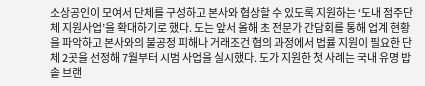소상공인이 모여서 단체를 구성하고 본사와 협상할 수 있도록 지원하는 ‘도내 점주단체 지원사업’을 확대하기로 했다. 도는 앞서 올해 초 전문가 간담회를 통해 업계 현황을 파악하고 본사와의 불공정 피해나 거래조건 협의 과정에서 법률 지원이 필요한 단체 2곳을 선정해 7월부터 시범 사업을 실시했다. 도가 지원한 첫 사례는 국내 유명 밥솥 브랜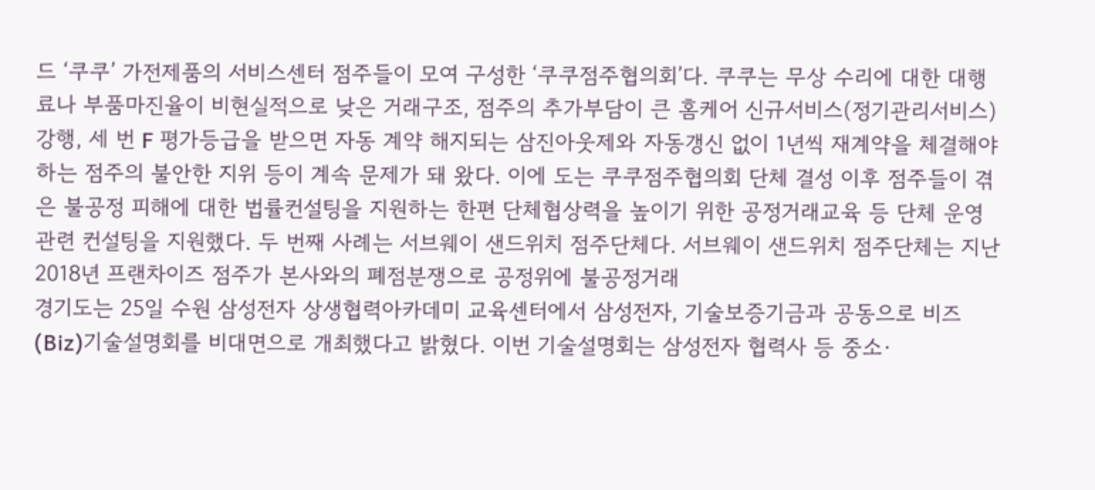드 ‘쿠쿠’ 가전제품의 서비스센터 점주들이 모여 구성한 ‘쿠쿠점주협의회’다. 쿠쿠는 무상 수리에 대한 대행료나 부품마진율이 비현실적으로 낮은 거래구조, 점주의 추가부담이 큰 홈케어 신규서비스(정기관리서비스) 강행, 세 번 F 평가등급을 받으면 자동 계약 해지되는 삼진아웃제와 자동갱신 없이 1년씩 재계약을 체결해야 하는 점주의 불안한 지위 등이 계속 문제가 돼 왔다. 이에 도는 쿠쿠점주협의회 단체 결성 이후 점주들이 겪은 불공정 피해에 대한 법률컨설팅을 지원하는 한편 단체협상력을 높이기 위한 공정거래교육 등 단체 운영 관련 컨설팅을 지원했다. 두 번째 사례는 서브웨이 샌드위치 점주단체다. 서브웨이 샌드위치 점주단체는 지난 2018년 프랜차이즈 점주가 본사와의 폐점분쟁으로 공정위에 불공정거래
경기도는 25일 수원 삼성전자 상생협력아카데미 교육센터에서 삼성전자, 기술보증기금과 공동으로 비즈(Biz)기술설명회를 비대면으로 개최했다고 밝혔다. 이번 기술설명회는 삼성전자 협력사 등 중소·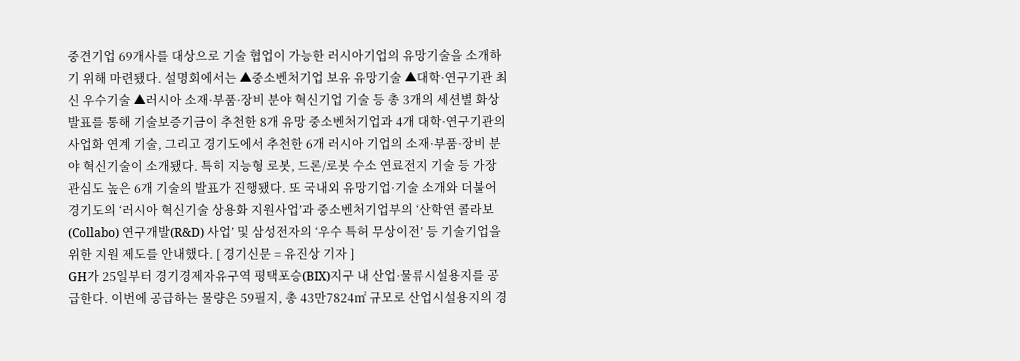중견기업 69개사를 대상으로 기술 협업이 가능한 러시아기업의 유망기술을 소개하기 위해 마련됐다. 설명회에서는 ▲중소벤처기업 보유 유망기술 ▲대학·연구기관 최신 우수기술 ▲러시아 소재·부품·장비 분야 혁신기업 기술 등 총 3개의 세션별 화상 발표를 통해 기술보증기금이 추천한 8개 유망 중소벤처기업과 4개 대학·연구기관의 사업화 연계 기술, 그리고 경기도에서 추천한 6개 러시아 기업의 소재·부품·장비 분야 혁신기술이 소개됐다. 특히 지능형 로봇, 드론/로봇 수소 연료전지 기술 등 가장 관심도 높은 6개 기술의 발표가 진행됐다. 또 국내외 유망기업·기술 소개와 더불어 경기도의 ‘러시아 혁신기술 상용화 지원사업’과 중소벤처기업부의 ‘산학연 콜라보(Collabo) 연구개발(R&D) 사업’ 및 삼성전자의 ‘우수 특허 무상이전’ 등 기술기업을 위한 지원 제도를 안내했다. [ 경기신문 = 유진상 기자 ]
GH가 25일부터 경기경제자유구역 평택포승(BIX)지구 내 산업·물류시설용지를 공급한다. 이번에 공급하는 물량은 59필지, 총 43만7824㎡ 규모로 산업시설용지의 경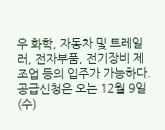우 화학, 자동차 및 트레일러, 전자부품, 전기장비 제조업 등의 입주가 가능하다. 공급신청은 오는 12월 9일(수)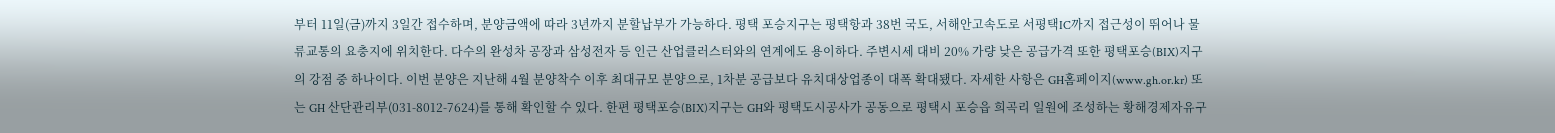부터 11일(금)까지 3일간 접수하며, 분양금액에 따라 3년까지 분할납부가 가능하다. 평택 포승지구는 평택항과 38번 국도, 서해안고속도로 서평택IC까지 접근성이 뛰어나 물류교통의 요충지에 위치한다. 다수의 완성차 공장과 삼성전자 등 인근 산업클러스터와의 연계에도 용이하다. 주변시세 대비 20% 가량 낮은 공급가격 또한 평택포승(BIX)지구의 강점 중 하나이다. 이번 분양은 지난해 4월 분양착수 이후 최대규모 분양으로, 1차분 공급보다 유치대상업종이 대폭 확대됐다. 자세한 사항은 GH홈페이지(www.gh.or.kr) 또는 GH 산단관리부(031-8012-7624)를 통해 확인할 수 있다. 한편 평택포승(BIX)지구는 GH와 평택도시공사가 공동으로 평택시 포승읍 희곡리 일원에 조성하는 황해경제자유구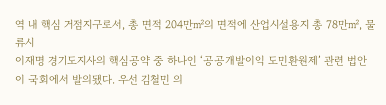역 내 핵심 거점지구로서, 총 면적 204만㎡의 면적에 산업시설용지 총 78만㎡, 물류시
이재명 경기도지사의 핵심공약 중 하나인 ‘공공개발이익 도민환원제’ 관련 법안이 국회에서 발의됐다. 우선 김철민 의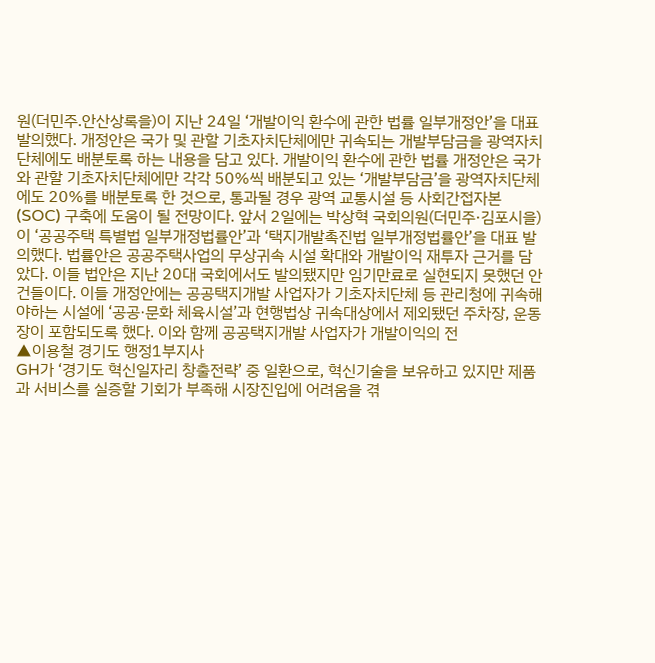원(더민주.안산상록을)이 지난 24일 ‘개발이익 환수에 관한 법률 일부개정안’을 대표 발의했다. 개정안은 국가 및 관할 기초자치단체에만 귀속되는 개발부담금을 광역자치단체에도 배분토록 하는 내용을 담고 있다. 개발이익 환수에 관한 법률 개정안은 국가와 관할 기초자치단체에만 각각 50%씩 배분되고 있는 ‘개발부담금’을 광역자치단체에도 20%를 배분토록 한 것으로, 통과될 경우 광역 교통시설 등 사회간접자본(SOC) 구축에 도움이 될 전망이다. 앞서 2일에는 박상혁 국회의원(더민주·김포시을)이 ‘공공주택 특별법 일부개정법률안’과 ‘택지개발촉진법 일부개정법률안’을 대표 발의했다. 법률안은 공공주택사업의 무상귀속 시설 확대와 개발이익 재투자 근거를 담았다. 이들 법안은 지난 20대 국회에서도 발의됐지만 임기만료로 실현되지 못했던 안건들이다. 이들 개정안에는 공공택지개발 사업자가 기초자치단체 등 관리청에 귀속해야하는 시설에 ‘공공·문화 체육시설’과 현행법상 귀속대상에서 제외됐던 주차장, 운동장이 포함되도록 했다. 이와 함께 공공택지개발 사업자가 개발이익의 전
▲이용철 경기도 행정1부지사
GH가 ‘경기도 혁신일자리 창출전략’ 중 일환으로, 혁신기술을 보유하고 있지만 제품과 서비스를 실증할 기회가 부족해 시장진입에 어려움을 겪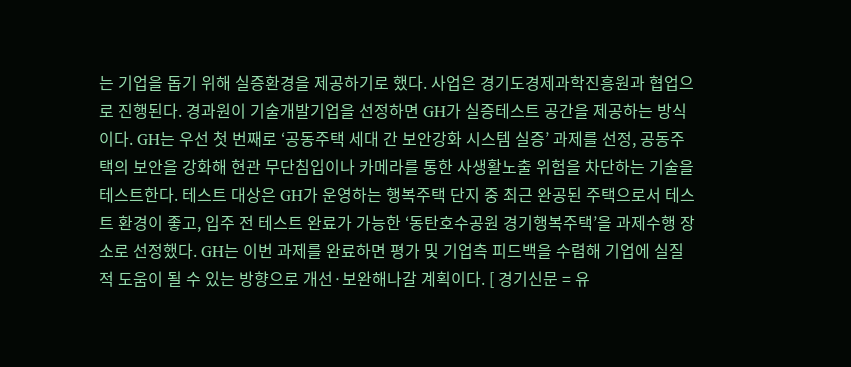는 기업을 돕기 위해 실증환경을 제공하기로 했다. 사업은 경기도경제과학진흥원과 협업으로 진행된다. 경과원이 기술개발기업을 선정하면 GH가 실증테스트 공간을 제공하는 방식이다. GH는 우선 첫 번째로 ‘공동주택 세대 간 보안강화 시스템 실증’ 과제를 선정, 공동주택의 보안을 강화해 현관 무단침입이나 카메라를 통한 사생활노출 위험을 차단하는 기술을 테스트한다. 테스트 대상은 GH가 운영하는 행복주택 단지 중 최근 완공된 주택으로서 테스트 환경이 좋고, 입주 전 테스트 완료가 가능한 ‘동탄호수공원 경기행복주택’을 과제수행 장소로 선정했다. GH는 이번 과제를 완료하면 평가 및 기업측 피드백을 수렴해 기업에 실질적 도움이 될 수 있는 방향으로 개선·보완해나갈 계획이다. [ 경기신문 = 유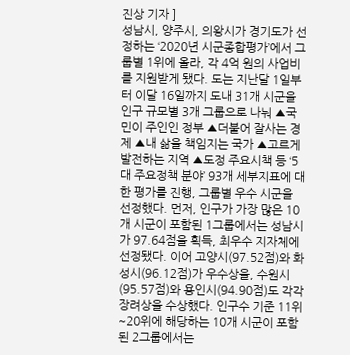진상 기자 ]
성남시, 양주시, 의왕시가 경기도가 선정하는 ‘2020년 시군종합평가’에서 그룹별 1위에 올라, 각 4억 원의 사업비를 지원받게 됐다. 도는 지난달 1일부터 이달 16일까지 도내 31개 시군을 인구 규모별 3개 그룹으로 나눠 ▲국민이 주인인 정부 ▲더불어 잘사는 경제 ▲내 삶을 책임지는 국가 ▲고르게 발전하는 지역 ▲도정 주요시책 등 ‘5대 주요정책 분야’ 93개 세부지표에 대한 평가를 진행, 그룹별 우수 시군을 선정했다. 먼저, 인구가 가장 많은 10개 시군이 포함된 1그룹에서는 성남시가 97.64점을 획득, 최우수 지자체에 선정됐다. 이어 고양시(97.52점)와 화성시(96.12점)가 우수상을, 수원시(95.57점)와 용인시(94.90점)도 각각 장려상을 수상했다. 인구수 기준 11위~20위에 해당하는 10개 시군이 포함된 2그룹에서는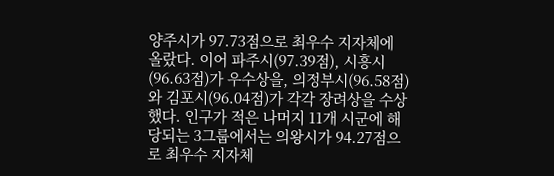양주시가 97.73점으로 최우수 지자체에 올랐다. 이어 파주시(97.39점), 시흥시(96.63점)가 우수상을, 의정부시(96.58점)와 김포시(96.04점)가 각각 장려상을 수상했다. 인구가 적은 나머지 11개 시군에 해당되는 3그룹에서는 의왕시가 94.27점으로 최우수 지자체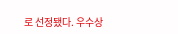로 선정됐다. 우수상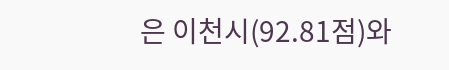은 이천시(92.81점)와